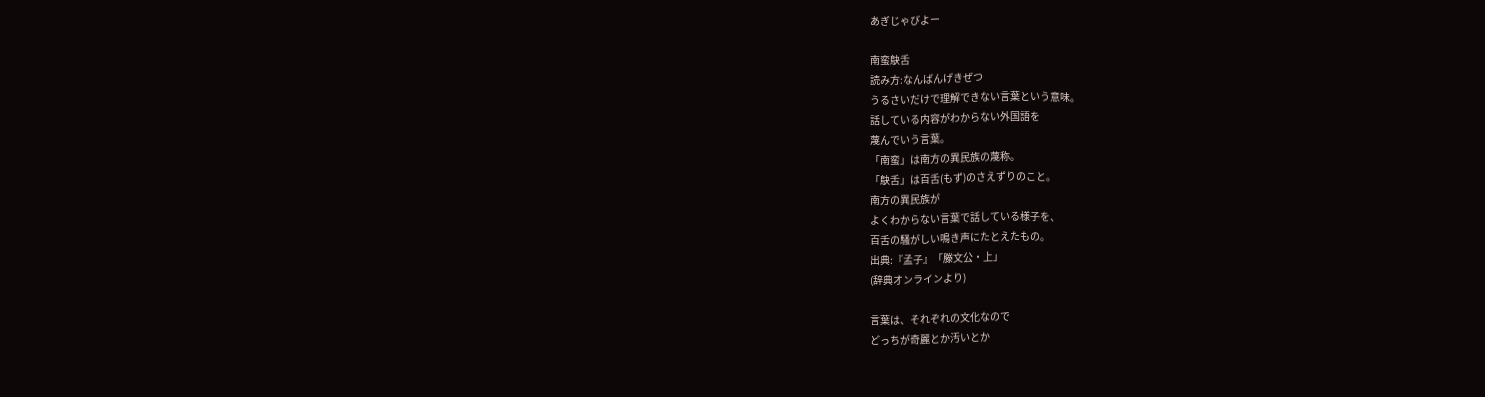あぎじゃびよー

南蛮鴃舌
読み方:なんばんげきぜつ
うるさいだけで理解できない言葉という意味。
話している内容がわからない外国語を
蔑んでいう言葉。
「南蛮」は南方の異民族の蔑称。
「鴃舌」は百舌(もず)のさえずりのこと。
南方の異民族が
よくわからない言葉で話している様子を、
百舌の騒がしい鳴き声にたとえたもの。
出典:『孟子』「滕文公・上」
(辞典オンラインより)

言葉は、それぞれの文化なので
どっちが奇麗とか汚いとか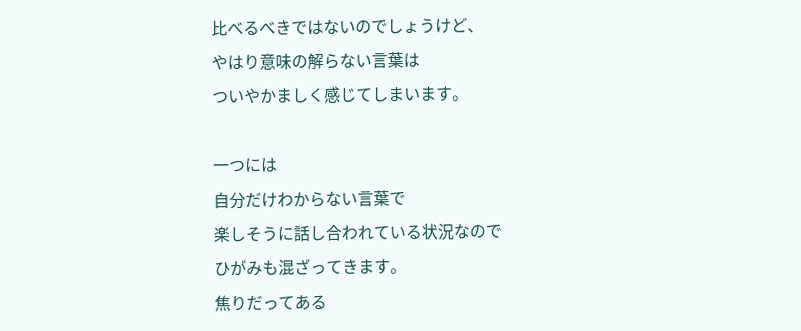比べるべきではないのでしょうけど、
やはり意味の解らない言葉は
ついやかましく感じてしまいます。

一つには
自分だけわからない言葉で
楽しそうに話し合われている状況なので
ひがみも混ざってきます。
焦りだってある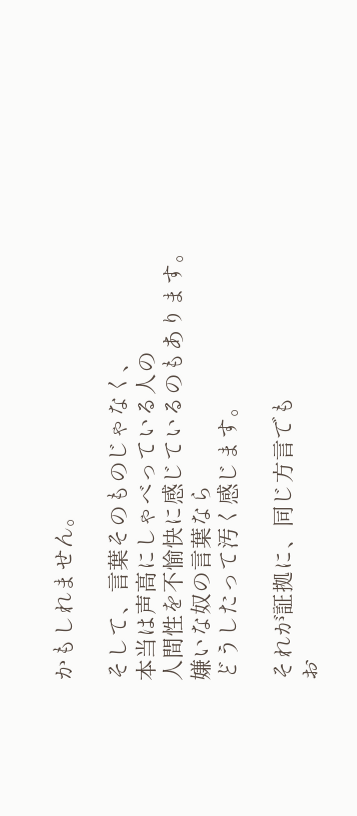かもしれません。

そして、言葉そのものじゃなく、
本当は声高にしゃべっている人の
人間性を不愉快に感じているのもあります。
嫌いな奴の言葉なら
どうしたって汚く感じます。

それが証拠に、同じ方言でも
お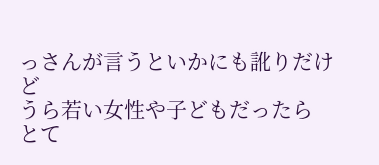っさんが言うといかにも訛りだけど
うら若い女性や子どもだったら
とて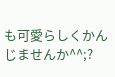も可愛らしくかんじませんか^^;?